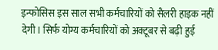इन्फोसिस इस साल सभी कर्मचारियों को सैलरी हाइक नहीं देगी। सिर्फ योग्य कर्मचारियों को अक्टूबर से बढ़ी हुई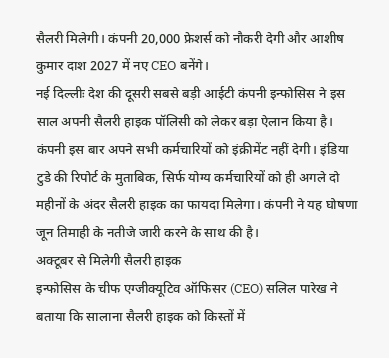सैलरी मिलेगी। कंपनी 20,000 फ्रेशर्स को नौकरी देगी और आशीष कुमार दाश 2027 में नए CEO बनेंगे।
नई दिल्लीः देश की दूसरी सबसे बड़ी आईटी कंपनी इन्फोसिस ने इस साल अपनी सैलरी हाइक पॉलिसी को लेकर बड़ा ऐलान किया है। कंपनी इस बार अपने सभी कर्मचारियों को इंक्रीमेंट नहीं देगी। इंडिया टुडे की रिपोर्ट के मुताबिक, सिर्फ योग्य कर्मचारियों को ही अगले दो महीनों के अंदर सैलरी हाइक का फायदा मिलेगा। कंपनी ने यह घोषणा जून तिमाही के नतीजे जारी करने के साथ की है।
अक्टूबर से मिलेगी सैलरी हाइक
इन्फोसिस के चीफ एग्जीक्यूटिव ऑफिसर (CEO) सलिल पारेख ने बताया कि सालाना सैलरी हाइक को किस्तों में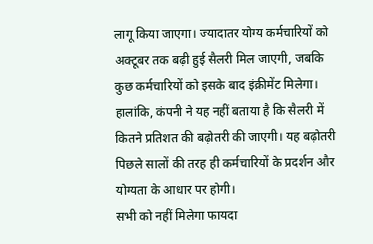लागू किया जाएगा। ज्यादातर योग्य कर्मचारियों को अक्टूबर तक बढ़ी हुई सैलरी मिल जाएगी, जबकि कुछ कर्मचारियों को इसके बाद इंक्रीमेंट मिलेगा। हालांकि, कंपनी ने यह नहीं बताया है कि सैलरी में कितने प्रतिशत की बढ़ोतरी की जाएगी। यह बढ़ोतरी पिछले सालों की तरह ही कर्मचारियों के प्रदर्शन और योग्यता के आधार पर होगी।
सभी को नहीं मिलेगा फायदा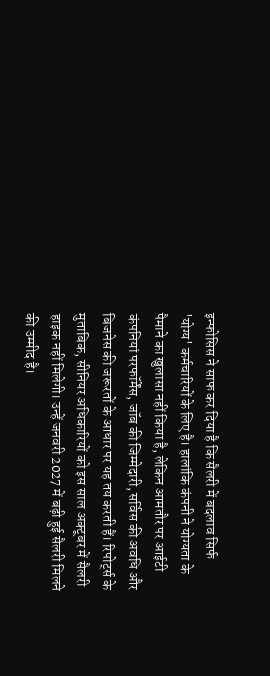इन्फोसिस ने साफ कर दिया है कि सैलरी में बदलाव सिर्फ 'योग्य' कर्मचारियों के लिए है। हालांकि कंपनी ने योग्यता के पैमाने का खुलासा नहीं किया है, लेकिन आमतौर पर आईटी कंपनियां परफॉर्मेंस, जॉब की जिम्मेदारी, सर्विस की अवधि और बिजनेस की जरूरतों के आधार पर यह तय करती हैं। रिपोर्ट्स के मुताबिक, सीनियर अधिकारियों को इस साल अक्टूबर में सैलरी हाइक नहीं मिलेगी। उन्हें जनवरी 2027 में बढ़ी हुई सैलरी मिलने की उम्मीद है।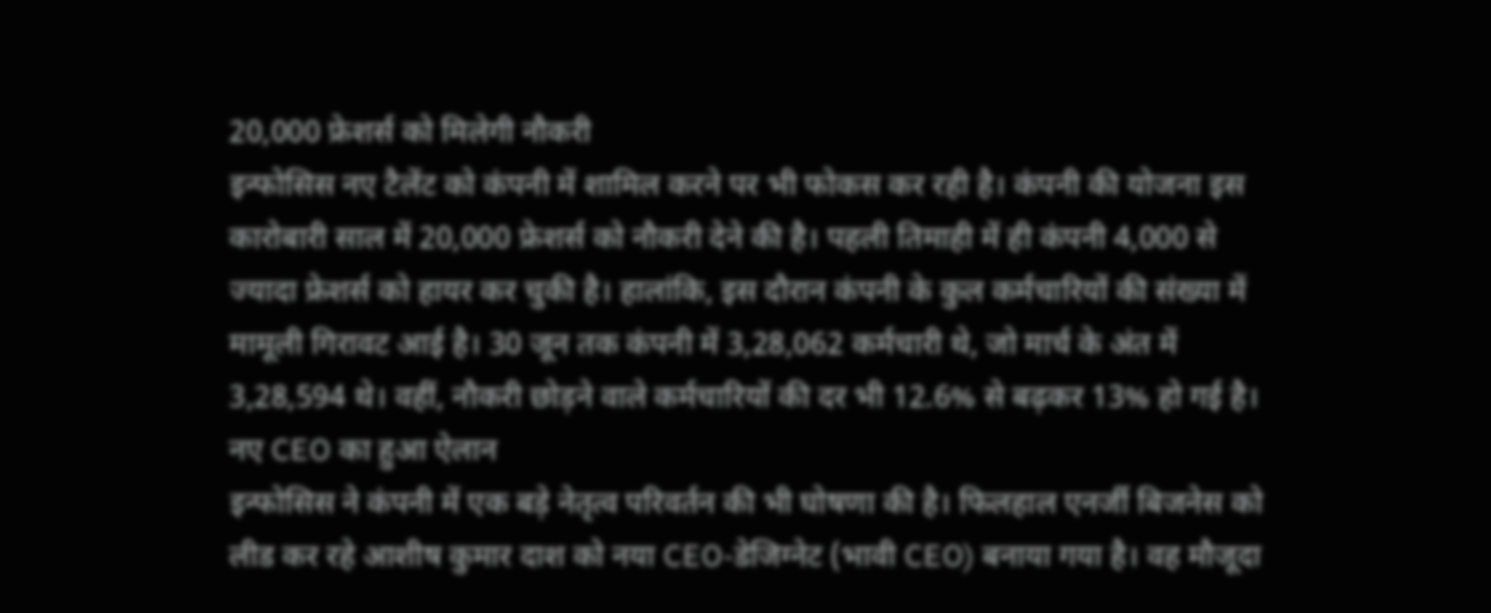20,000 फ्रेशर्स को मिलेगी नौकरी
इन्फोसिस नए टैलेंट को कंपनी में शामिल करने पर भी फोकस कर रही है। कंपनी की योजना इस कारोबारी साल में 20,000 फ्रेशर्स को नौकरी देने की है। पहली तिमाही में ही कंपनी 4,000 से ज्यादा फ्रेशर्स को हायर कर चुकी है। हालांकि, इस दौरान कंपनी के कुल कर्मचारियों की संख्या में मामूली गिरावट आई है। 30 जून तक कंपनी में 3,28,062 कर्मचारी थे, जो मार्च के अंत में 3,28,594 थे। वहीं, नौकरी छोड़ने वाले कर्मचारियों की दर भी 12.6% से बढ़कर 13% हो गई है।
नए CEO का हुआ ऐलान
इन्फोसिस ने कंपनी में एक बड़े नेतृत्व परिवर्तन की भी घोषणा की है। फिलहाल एनर्जी बिजनेस को लीड कर रहे आशीष कुमार दाश को नया CEO-डेजिग्नेट (भावी CEO) बनाया गया है। वह मौजूदा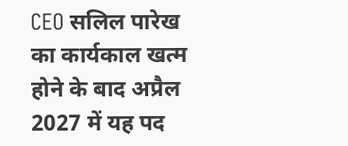CEO सलिल पारेख का कार्यकाल खत्म होने के बाद अप्रैल 2027 में यह पद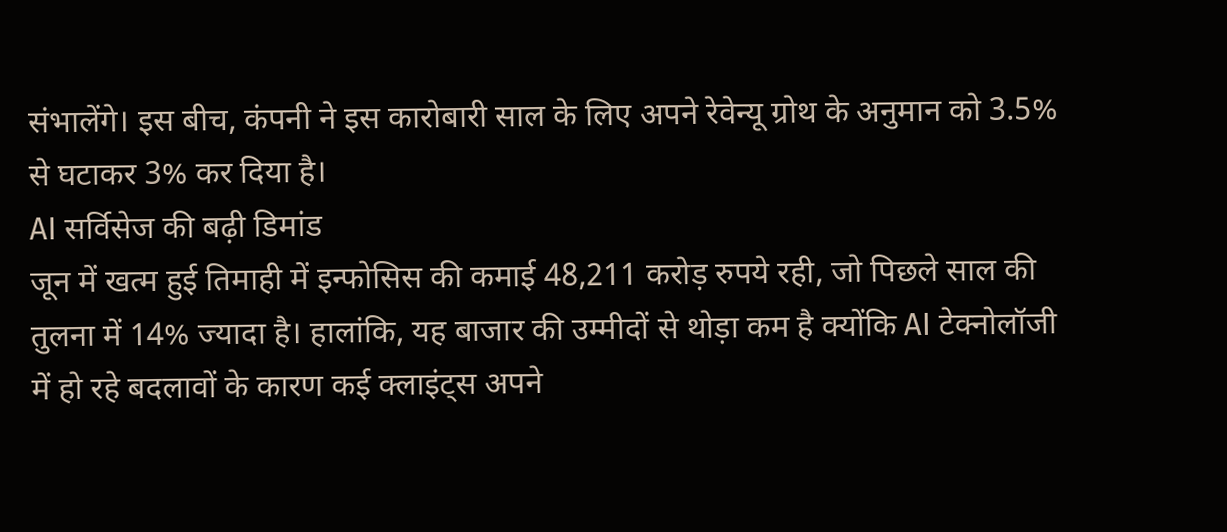संभालेंगे। इस बीच, कंपनी ने इस कारोबारी साल के लिए अपने रेवेन्यू ग्रोथ के अनुमान को 3.5% से घटाकर 3% कर दिया है।
AI सर्विसेज की बढ़ी डिमांड
जून में खत्म हुई तिमाही में इन्फोसिस की कमाई 48,211 करोड़ रुपये रही, जो पिछले साल की तुलना में 14% ज्यादा है। हालांकि, यह बाजार की उम्मीदों से थोड़ा कम है क्योंकि AI टेक्नोलॉजी में हो रहे बदलावों के कारण कई क्लाइंट्स अपने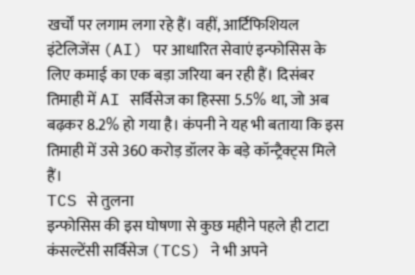खर्चों पर लगाम लगा रहे हैं। वहीं, आर्टिफिशियल इंटेलिजेंस (AI) पर आधारित सेवाएं इन्फोसिस के लिए कमाई का एक बड़ा जरिया बन रही हैं। दिसंबर तिमाही में AI सर्विसेज का हिस्सा 5.5% था, जो अब बढ़कर 8.2% हो गया है। कंपनी ने यह भी बताया कि इस तिमाही में उसे 360 करोड़ डॉलर के बड़े कॉन्ट्रैक्ट्स मिले हैं।
TCS से तुलना
इन्फोसिस की इस घोषणा से कुछ महीने पहले ही टाटा कंसल्टेंसी सर्विसेज (TCS) ने भी अपने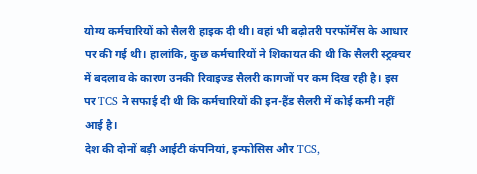योग्य कर्मचारियों को सैलरी हाइक दी थी। वहां भी बढ़ोतरी परफॉर्मेंस के आधार पर की गई थी। हालांकि, कुछ कर्मचारियों ने शिकायत की थी कि सैलरी स्ट्रक्चर में बदलाव के कारण उनकी रिवाइज्ड सैलरी कागजों पर कम दिख रही है। इस पर TCS ने सफाई दी थी कि कर्मचारियों की इन-हैंड सैलरी में कोई कमी नहीं आई है।
देश की दोनों बड़ी आईटी कंपनियां, इन्फोसिस और TCS,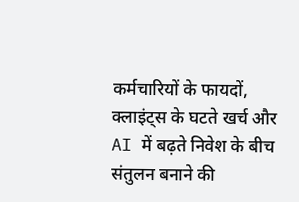कर्मचारियों के फायदों, क्लाइंट्स के घटते खर्च और AI में बढ़ते निवेश के बीच संतुलन बनाने की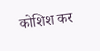कोशिश कर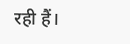रही हैं।